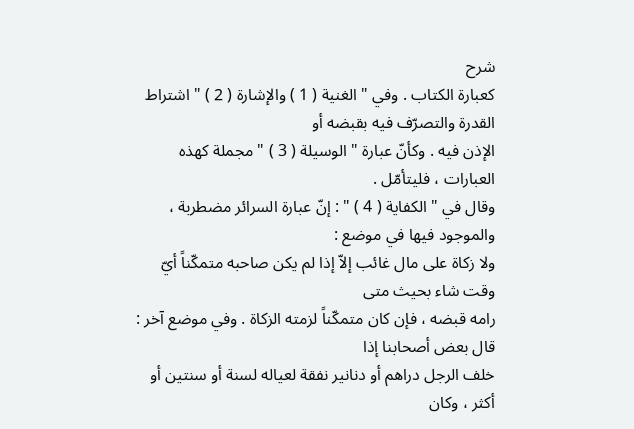شرح
كعبارة الكتاب . وفي " الغنية ( 1 ) والإشارة ( 2 ) " اشتراط القدرة والتصرّف فيه بقبضه أو
الإذن فيه . وكأنّ عبارة " الوسيلة ( 3 ) " مجملة كهذه العبارات ، فليتأمّل .
وقال في " الكفاية ( 4 ) " : إنّ عبارة السرائر مضطربة ، والموجود فيها في موضع :
ولا زكاة على مال غائب إلاّ إذا لم يكن صاحبه متمكّناً أيّ وقت شاء بحيث متى
رامه قبضه ، فإن كان متمكّناً لزمته الزكاة . وفي موضع آخر : قال بعض أصحابنا إذا
خلف الرجل دراهم أو دنانير نفقة لعياله لسنة أو سنتين أو أكثر ، وكان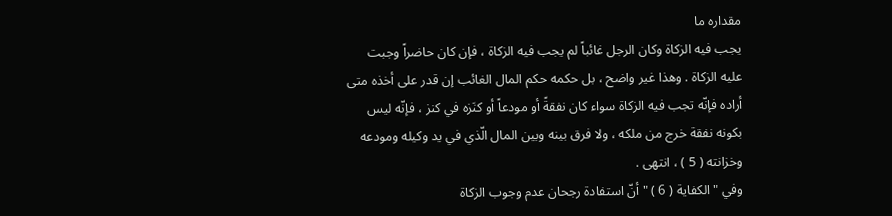مقداره ما
يجب فيه الزكاة وكان الرجل غائباً لم يجب فيه الزكاة ، فإن كان حاضراً وجبت
عليه الزكاة . وهذا غير واضح ، بل حكمه حكم المال الغائب إن قدر على أخذه متى
أراده فإنّه تجب فيه الزكاة سواء كان نفقةً أو مودعاً أو كنَزه في كنز ، فإنّه ليس
بكونه نفقة خرج من ملكه ، ولا فرق بينه وبين المال الّذي في يد وكيله ومودعه
وخزانته ( 5 ) ، انتهى .
وفي " الكفاية ( 6 ) " أنّ استفادة رجحان عدم وجوب الزكاة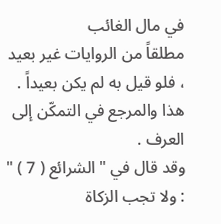في مال الغائب
مطلقاً من الروايات غير بعيد ، فلو قيل به لم يكن بعيداً .
هذا والمرجع في التمكّن إلى العرف .
وقد قال في " الشرائع ( 7 ) " : ولا تجب الزكاة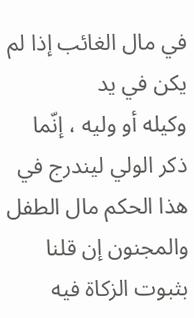في مال الغائب إذا لم يكن في يد
وكيله أو وليه ، إنّما ذكر الولي ليندرج في هذا الحكم مال الطفل والمجنون إن قلنا
بثبوت الزكاة فيه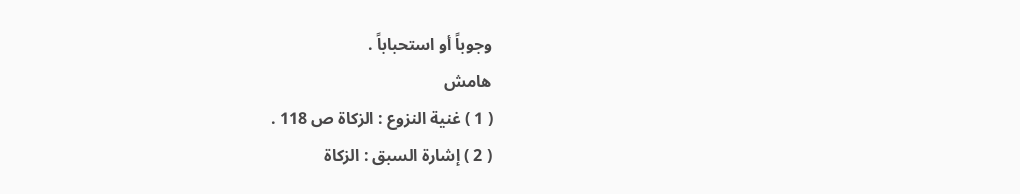وجوباً أو استحباباً .
هامش
( 1 ) غنية النزوع : الزكاة ص 118 .
( 2 ) إشارة السبق : الزكاة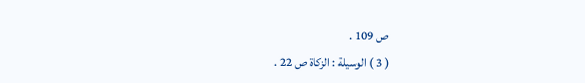ص 109 .
( 3 ) الوسيلة : الزكاة ص 22 .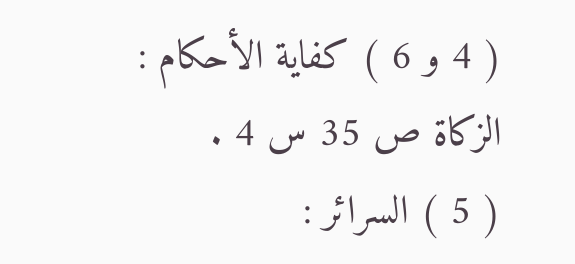( 4 و 6 ) كفاية الأحكام : الزكاة ص 35 س 4 .
( 5 ) السرائر :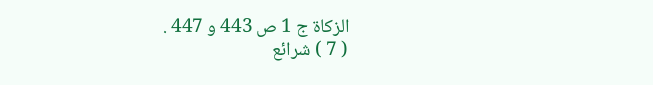الزكاة ج 1 ص 443 و 447 .
( 7 ) شرائع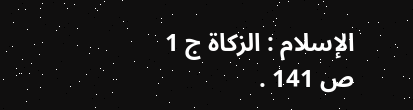الإسلام : الزكاة ج 1 ص 141 .